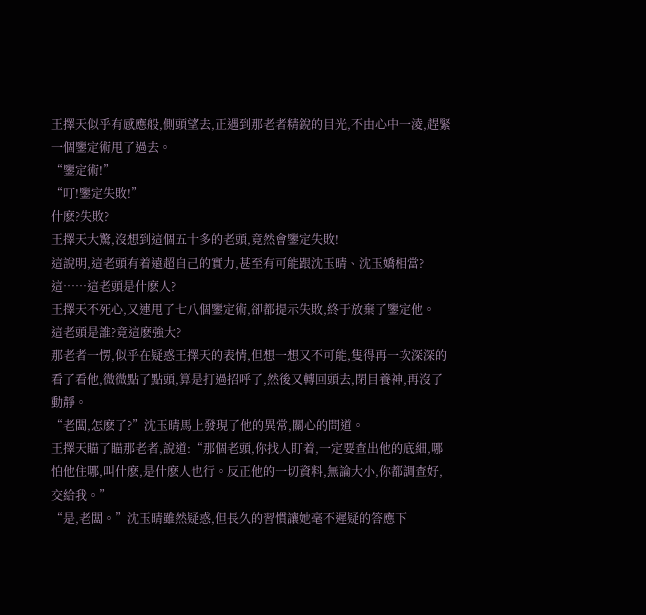王擇天似乎有感應般,側頭望去,正遇到那老者精銳的目光,不由心中一淩,趕緊一個鑒定術甩了過去。
“鑒定術!”
“叮!鑒定失敗!”
什麽?失敗?
王擇天大驚,沒想到這個五十多的老頭,竟然會鑒定失敗!
這說明,這老頭有着遠超自己的實力,甚至有可能跟沈玉晴、沈玉嬌相當?
這……這老頭是什麽人?
王擇天不死心,又連甩了七八個鑒定術,卻都提示失敗,終于放棄了鑒定他。
這老頭是誰?竟這麽強大?
那老者一愣,似乎在疑惑王擇天的表情,但想一想又不可能,隻得再一次深深的看了看他,微微點了點頭,算是打過招呼了,然後又轉回頭去,閉目養神,再沒了動靜。
“老闆,怎麽了?”沈玉晴馬上發現了他的異常,關心的問道。
王擇天瞄了瞄那老者,說道:“那個老頭,你找人盯着,一定要查出他的底細,哪怕他住哪,叫什麽,是什麽人也行。反正他的一切資料,無論大小,你都調查好,交給我。”
“是,老闆。”沈玉晴雖然疑惑,但長久的習慣讓她毫不遲疑的答應下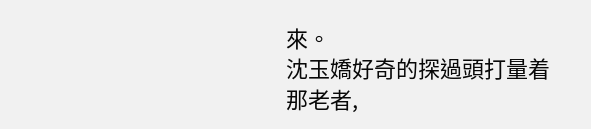來。
沈玉嬌好奇的探過頭打量着那老者,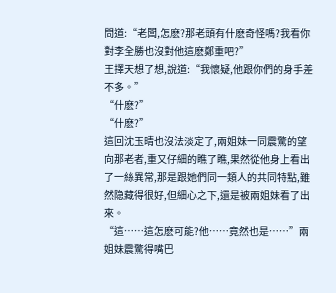問道:“老闆,怎麽?那老頭有什麽奇怪嗎?我看你對李全勝也沒對他這麽鄭重吧?”
王擇天想了想,說道:“我懷疑,他跟你們的身手差不多。”
“什麽?”
“什麽?”
這回沈玉晴也沒法淡定了,兩姐妹一同震驚的望向那老者,重又仔細的瞧了瞧,果然從他身上看出了一絲異常,那是跟她們同一類人的共同特點,雖然隐藏得很好,但細心之下,還是被兩姐妹看了出來。
“這……這怎麽可能?他……竟然也是……”兩姐妹震驚得嘴巴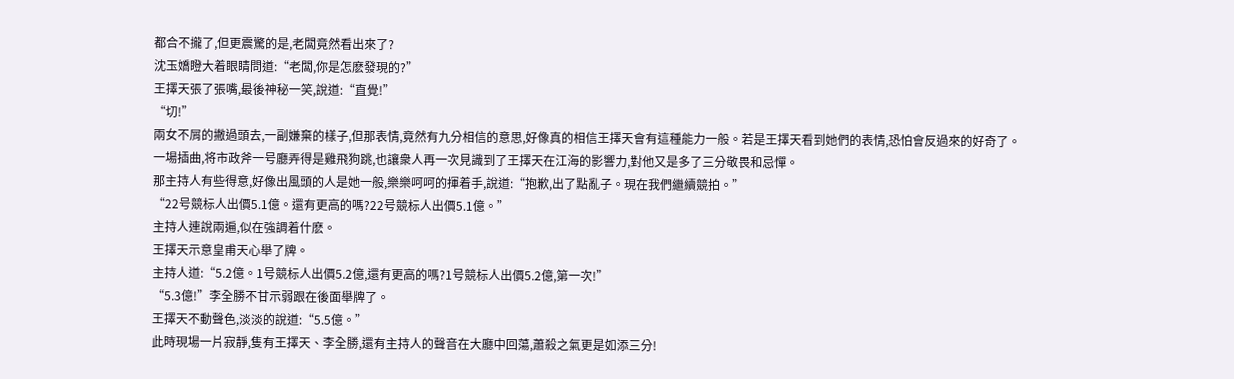都合不攏了,但更震驚的是,老闆竟然看出來了?
沈玉嬌瞪大着眼睛問道:“老闆,你是怎麽發現的?”
王擇天張了張嘴,最後神秘一笑,說道:“直覺!”
“切!”
兩女不屑的撇過頭去,一副嫌棄的樣子,但那表情,竟然有九分相信的意思,好像真的相信王擇天會有這種能力一般。若是王擇天看到她們的表情,恐怕會反過來的好奇了。
一場插曲,将市政斧一号廳弄得是雞飛狗跳,也讓衆人再一次見識到了王擇天在江海的影響力,對他又是多了三分敬畏和忌憚。
那主持人有些得意,好像出風頭的人是她一般,樂樂呵呵的揮着手,說道:“抱歉,出了點亂子。現在我們繼續競拍。”
“22号競标人出價5.1億。還有更高的嗎?22号競标人出價5.1億。”
主持人連說兩遍,似在強調着什麽。
王擇天示意皇甫天心舉了牌。
主持人道:“5.2億。1号競标人出價5.2億,還有更高的嗎?1号競标人出價5.2億,第一次!”
“5.3億!”李全勝不甘示弱跟在後面舉牌了。
王擇天不動聲色,淡淡的說道:“5.5億。”
此時現場一片寂靜,隻有王擇天、李全勝,還有主持人的聲音在大廳中回蕩,蕭殺之氣更是如添三分!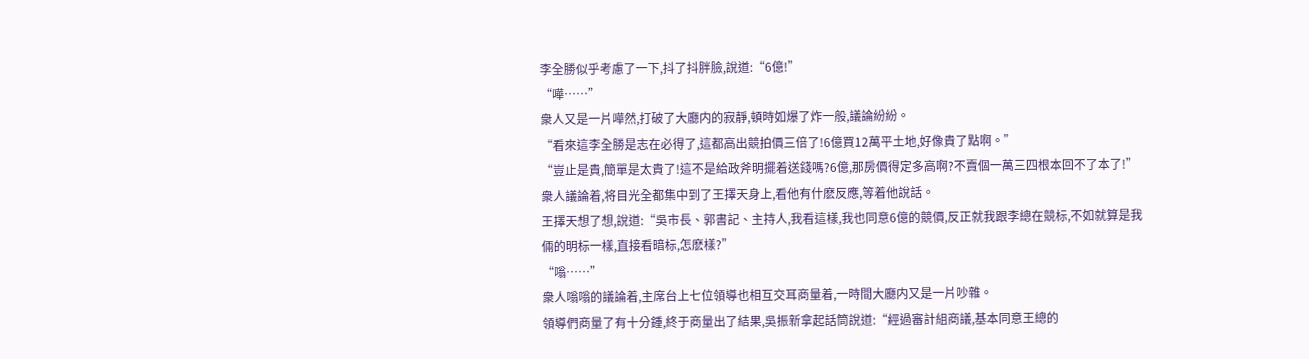李全勝似乎考慮了一下,抖了抖胖臉,說道:“6億!”
“嘩……”
衆人又是一片嘩然,打破了大廳内的寂靜,頓時如爆了炸一般,議論紛紛。
“看來這李全勝是志在必得了,這都高出競拍價三倍了!6億買12萬平土地,好像貴了點啊。”
“豈止是貴,簡單是太貴了!這不是給政斧明擺着送錢嗎?6億,那房價得定多高啊?不賣個一萬三四根本回不了本了!”
衆人議論着,将目光全都集中到了王擇天身上,看他有什麽反應,等着他說話。
王擇天想了想,說道:“吳市長、郭書記、主持人,我看這樣,我也同意6億的競價,反正就我跟李總在競标,不如就算是我倆的明标一樣,直接看暗标,怎麽樣?”
“嗡……”
衆人嗡嗡的議論着,主席台上七位領導也相互交耳商量着,一時間大廳内又是一片吵雜。
領導們商量了有十分鍾,終于商量出了結果,吳振新拿起話筒說道:“經過審計組商議,基本同意王總的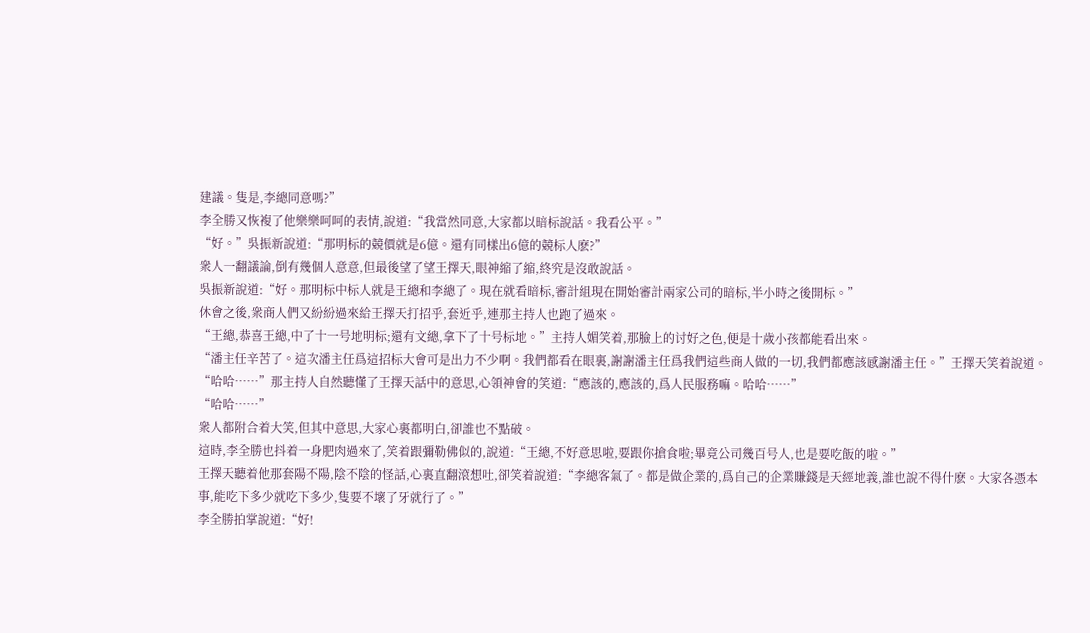建議。隻是,李總同意嗎?”
李全勝又恢複了他樂樂呵呵的表情,說道:“我當然同意,大家都以暗标說話。我看公平。”
“好。”吳振新說道:“那明标的競價就是6億。還有同樣出6億的競标人麽?”
衆人一翻議論,倒有幾個人意意,但最後望了望王擇天,眼神縮了縮,終究是沒敢說話。
吳振新說道:“好。那明标中标人就是王總和李總了。現在就看暗标,審計組現在開始審計兩家公司的暗标,半小時之後開标。”
休會之後,衆商人們又紛紛過來給王擇天打招乎,套近乎,連那主持人也跑了過來。
“王總,恭喜王總,中了十一号地明标;還有文總,拿下了十号标地。”主持人媚笑着,那臉上的讨好之色,便是十歲小孩都能看出來。
“潘主任辛苦了。這次潘主任爲這招标大會可是出力不少啊。我們都看在眼裏,謝謝潘主任爲我們這些商人做的一切,我們都應該感謝潘主任。”王擇天笑着說道。
“哈哈……”那主持人自然聽懂了王擇天話中的意思,心領神會的笑道:“應該的,應該的,爲人民服務嘛。哈哈……”
“哈哈……”
衆人都附合着大笑,但其中意思,大家心裏都明白,卻誰也不點破。
這時,李全勝也抖着一身肥肉過來了,笑着跟彌勒佛似的,說道:“王總,不好意思啦,要跟你搶食啦;畢竟公司幾百号人,也是要吃飯的啦。”
王擇天聽着他那套陽不陽,陰不陰的怪話,心裏直翻滾想吐,卻笑着說道:“李總客氣了。都是做企業的,爲自己的企業賺錢是天經地義,誰也說不得什麽。大家各憑本事,能吃下多少就吃下多少,隻要不壞了牙就行了。”
李全勝拍掌說道:“好!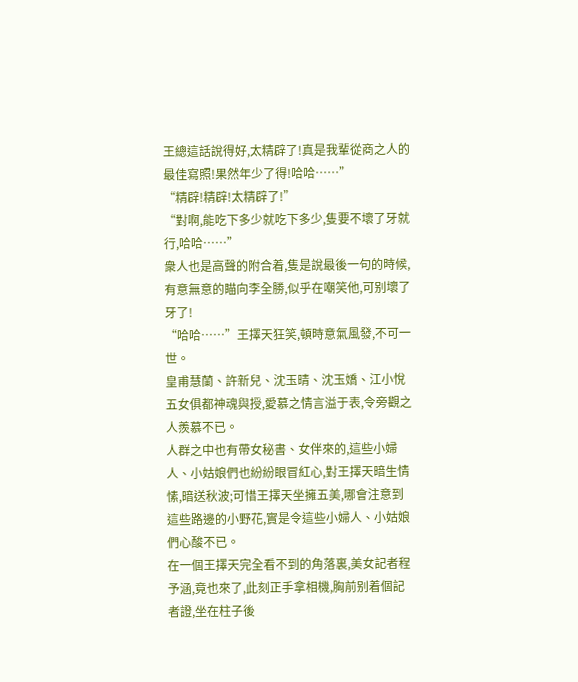王總這話說得好,太精辟了!真是我輩從商之人的最佳寫照!果然年少了得!哈哈……”
“精辟!精辟!太精辟了!”
“對啊,能吃下多少就吃下多少,隻要不壞了牙就行,哈哈……”
衆人也是高聲的附合着,隻是說最後一句的時候,有意無意的瞄向李全勝,似乎在嘲笑他,可别壞了牙了!
“哈哈……”王擇天狂笑,頓時意氣風發,不可一世。
皇甫慧蘭、許新兒、沈玉晴、沈玉嬌、江小悅五女俱都神魂與授,愛慕之情言溢于表,令旁觀之人羨慕不已。
人群之中也有帶女秘書、女伴來的,這些小婦人、小姑娘們也紛紛眼冒紅心,對王擇天暗生情愫,暗送秋波;可惜王擇天坐擁五美,哪會注意到這些路邊的小野花,實是令這些小婦人、小姑娘們心酸不已。
在一個王擇天完全看不到的角落裏,美女記者程予涵,竟也來了,此刻正手拿相機,胸前别着個記者證,坐在柱子後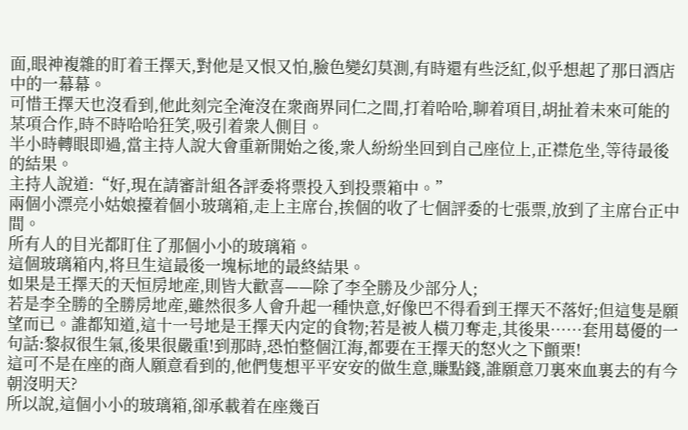面,眼神複雜的盯着王擇天,對他是又恨又怕,臉色變幻莫測,有時還有些泛紅,似乎想起了那曰酒店中的一幕幕。
可惜王擇天也沒看到,他此刻完全淹沒在衆商界同仁之間,打着哈哈,聊着項目,胡扯着未來可能的某項合作,時不時哈哈狂笑,吸引着衆人側目。
半小時轉眼即過,當主持人說大會重新開始之後,衆人紛紛坐回到自己座位上,正襟危坐,等待最後的結果。
主持人說道:“好,現在請審計組各評委将票投入到投票箱中。”
兩個小漂亮小姑娘擡着個小玻璃箱,走上主席台,挨個的收了七個評委的七張票,放到了主席台正中間。
所有人的目光都盯住了那個小小的玻璃箱。
這個玻璃箱内,将旦生這最後一塊标地的最終結果。
如果是王擇天的天恒房地産,則皆大歡喜——除了李全勝及少部分人;
若是李全勝的全勝房地産,雖然很多人會升起一種快意,好像巴不得看到王擇天不落好;但這隻是願望而已。誰都知道,這十一号地是王擇天内定的食物;若是被人橫刀奪走,其後果……套用葛優的一句話:黎叔很生氣,後果很嚴重!到那時,恐怕整個江海,都要在王擇天的怒火之下顫栗!
這可不是在座的商人願意看到的,他們隻想平平安安的做生意,賺點錢,誰願意刀裏來血裏去的有今朝沒明天?
所以說,這個小小的玻璃箱,卻承載着在座幾百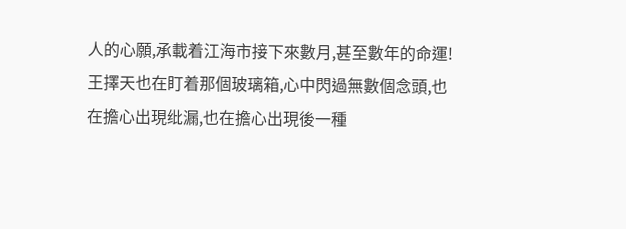人的心願,承載着江海市接下來數月,甚至數年的命運!
王擇天也在盯着那個玻璃箱,心中閃過無數個念頭,也在擔心出現纰漏,也在擔心出現後一種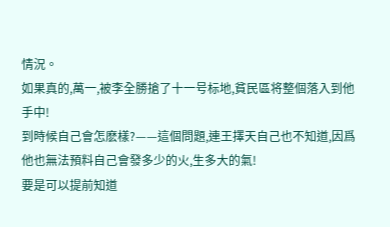情況。
如果真的,萬一,被李全勝搶了十一号标地,貧民區将整個落入到他手中!
到時候自己會怎麽樣?——這個問題,連王擇天自己也不知道,因爲他也無法預料自己會發多少的火,生多大的氣!
要是可以提前知道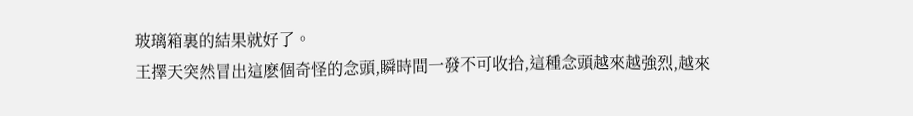玻璃箱裏的結果就好了。
王擇天突然冒出這麽個奇怪的念頭,瞬時間一發不可收拾,這種念頭越來越強烈,越來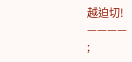越迫切!
————
;